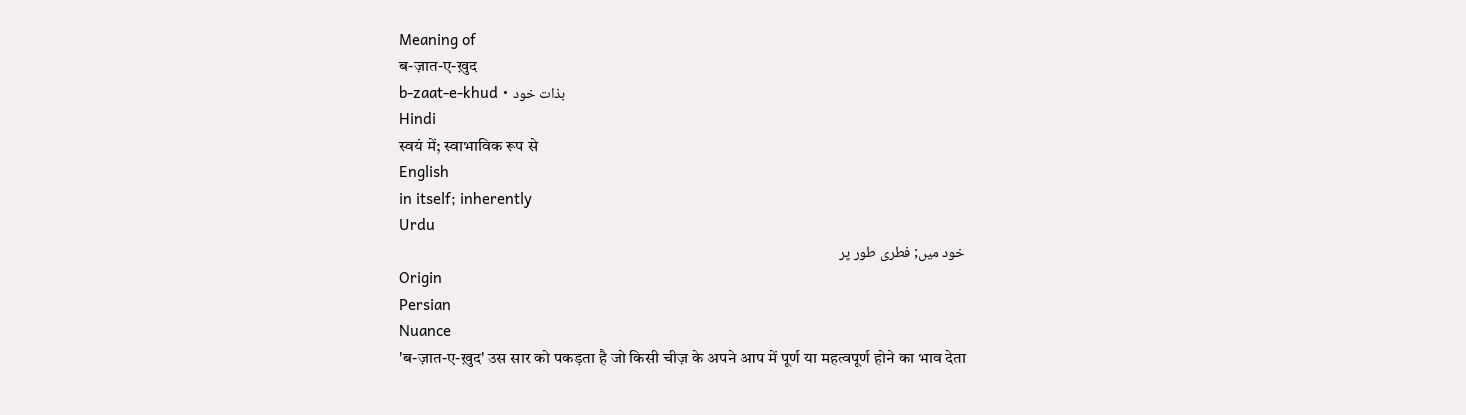Meaning of
ब-ज़ात-ए-ख़ुद
b-zaat-e-khud • بذات خود
Hindi
स्वयं में; स्वाभाविक रूप से
English
in itself; inherently
Urdu
خود میں; فطری طور پر
Origin
Persian
Nuance
'ब-ज़ात-ए-ख़ुद' उस सार को पकड़ता है जो किसी चीज़ के अपने आप में पूर्ण या महत्वपूर्ण होने का भाव देता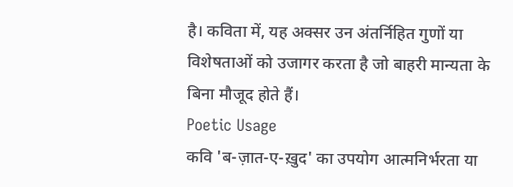है। कविता में, यह अक्सर उन अंतर्निहित गुणों या विशेषताओं को उजागर करता है जो बाहरी मान्यता के बिना मौजूद होते हैं।
Poetic Usage
कवि 'ब-ज़ात-ए-ख़ुद' का उपयोग आत्मनिर्भरता या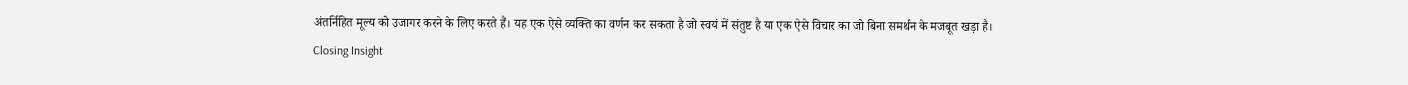अंतर्निहित मूल्य को उजागर करने के लिए करते हैं। यह एक ऐसे व्यक्ति का वर्णन कर सकता है जो स्वयं में संतुष्ट है या एक ऐसे विचार का जो बिना समर्थन के मजबूत खड़ा है।
Closing Insight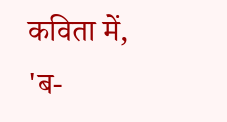कविता में, 'ब-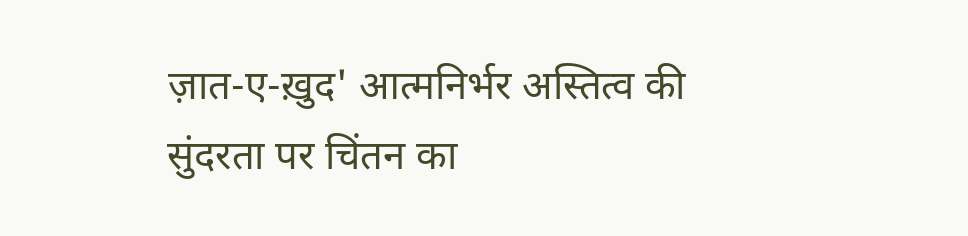ज़ात-ए-ख़ुद' आत्मनिर्भर अस्तित्व की सुंदरता पर चिंतन का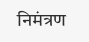निमंत्रण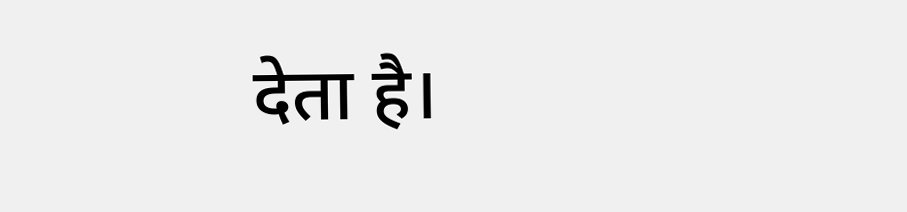देता है।